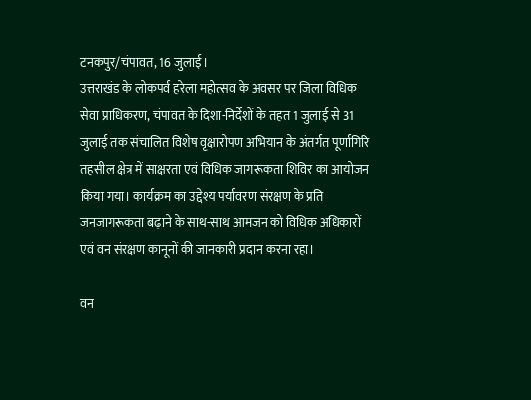टनकपुर/चंपावत, 16 जुलाई।
उत्तराखंड के लोकपर्व हरेला महोत्सव के अवसर पर जिला विधिक सेवा प्राधिकरण, चंपावत के दिशा-निर्देशों के तहत 1 जुलाई से 31 जुलाई तक संचालित विशेष वृक्षारोपण अभियान के अंतर्गत पूर्णागिरि तहसील क्षेत्र में साक्षरता एवं विधिक जागरूकता शिविर का आयोजन किया गया। कार्यक्रम का उद्देश्य पर्यावरण संरक्षण के प्रति जनजागरूकता बढ़ाने के साथ-साथ आमजन को विधिक अधिकारों एवं वन संरक्षण कानूनों की जानकारी प्रदान करना रहा।

वन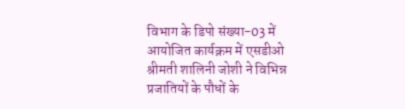विभाग के डिपो संख्या-03 में आयोजित कार्यक्रम में एसडीओ श्रीमती शालिनी जोशी ने विभिन्न प्रजातियों के पौधों के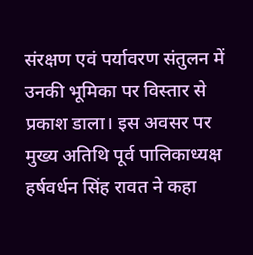संरक्षण एवं पर्यावरण संतुलन में उनकी भूमिका पर विस्तार से प्रकाश डाला। इस अवसर पर मुख्य अतिथि पूर्व पालिकाध्यक्ष हर्षवर्धन सिंह रावत ने कहा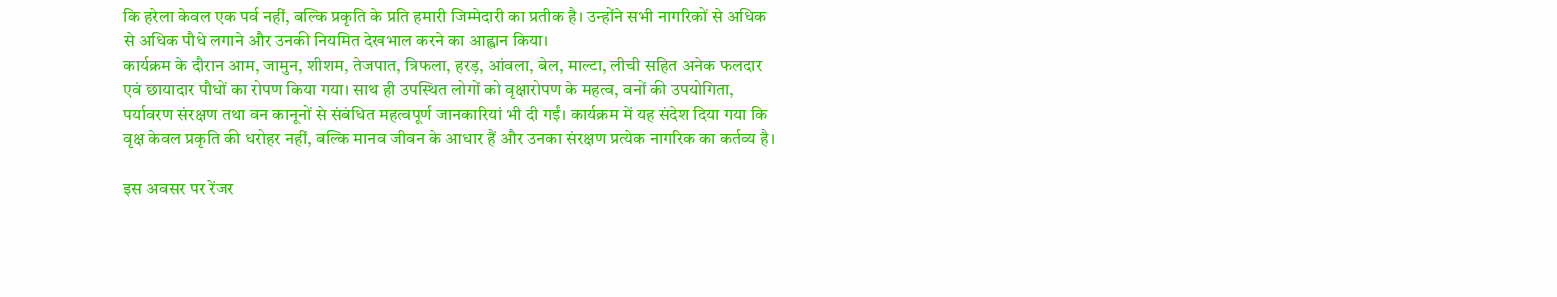कि हरेला केवल एक पर्व नहीं, बल्कि प्रकृति के प्रति हमारी जिम्मेदारी का प्रतीक है। उन्होंने सभी नागरिकों से अधिक से अधिक पौधे लगाने और उनकी नियमित देखभाल करने का आह्वान किया।
कार्यक्रम के दौरान आम, जामुन, शीशम, तेजपात, त्रिफला, हरड़, आंवला, बेल, माल्टा, लीची सहित अनेक फलदार एवं छायादार पौधों का रोपण किया गया। साथ ही उपस्थित लोगों को वृक्षारोपण के महत्व, वनों की उपयोगिता, पर्यावरण संरक्षण तथा वन कानूनों से संबंधित महत्वपूर्ण जानकारियां भी दी गईं। कार्यक्रम में यह संदेश दिया गया कि वृक्ष केवल प्रकृति की धरोहर नहीं, बल्कि मानव जीवन के आधार हैं और उनका संरक्षण प्रत्येक नागरिक का कर्तव्य है।

इस अवसर पर रेंजर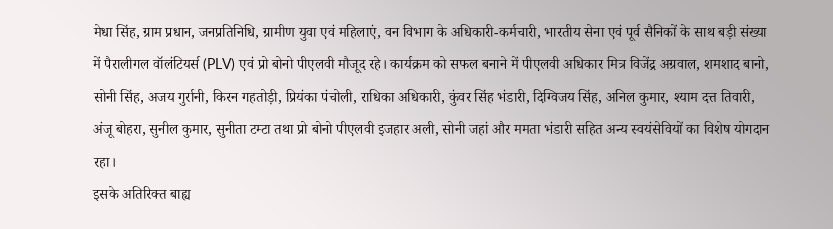मेधा सिंह, ग्राम प्रधान, जनप्रतिनिधि, ग्रामीण युवा एवं महिलाएं, वन विभाग के अधिकारी-कर्मचारी, भारतीय सेना एवं पूर्व सैनिकों के साथ बड़ी संख्या में पैरालीगल वॉलंटियर्स (PLV) एवं प्रो बोनो पीएलवी मौजूद रहे। कार्यक्रम को सफल बनाने में पीएलवी अधिकार मित्र विजेंद्र अग्रवाल, शमशाद बानो, सोनी सिंह, अजय गुर्रानी, किरन गहतोड़ी, प्रियंका पंचोली, राधिका अधिकारी, कुंवर सिंह भंडारी, दिग्विजय सिंह, अनिल कुमार, श्याम दत्त तिवारी, अंजू बोहरा, सुनील कुमार, सुनीता टम्टा तथा प्रो बोनो पीएलवी इजहार अली, सोनी जहां और ममता भंडारी सहित अन्य स्वयंसेवियों का विशेष योगदान रहा।
इसके अतिरिक्त बाह्य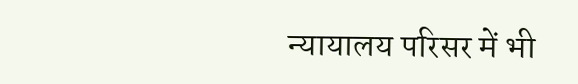न्यायालय परिसर में भी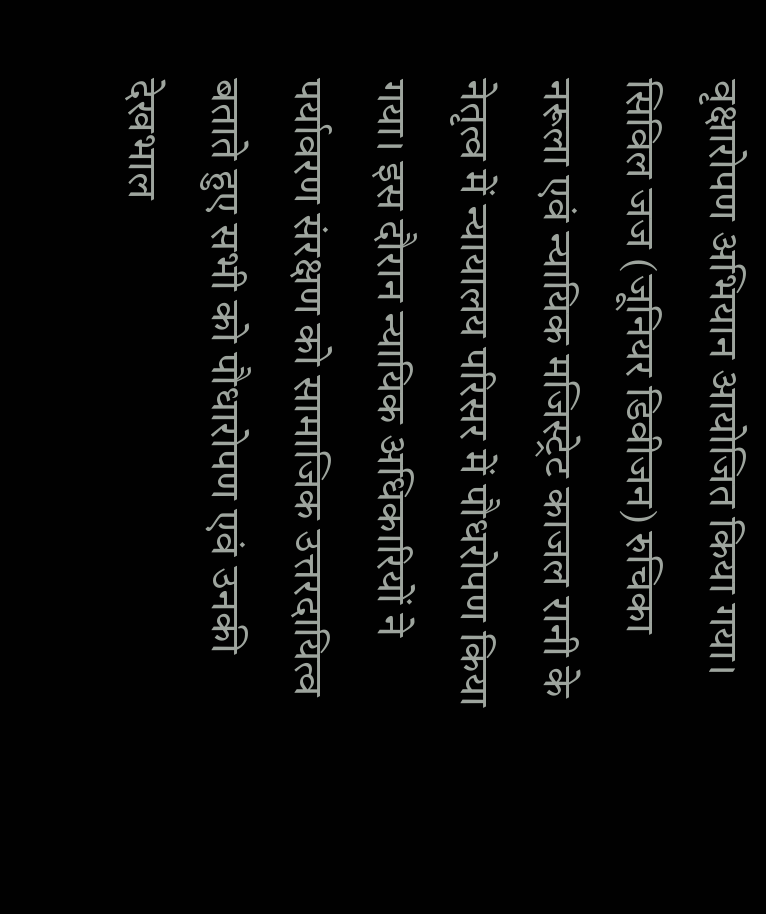वृक्षारोपण अभियान आयोजित किया गया। सिविल जज (जूनियर डिवीजन) रुचिका नरूला एवं न्यायिक मजिस्ट्रेट काजल रानी के नेतृत्व में न्यायालय परिसर में पौधरोपण किया गया। इस दौरान न्यायिक अधिकारियों ने पर्यावरण संरक्षण को सामाजिक उत्तरदायित्व बताते हुए सभी को पौधारोपण एवं उनकी देखभाल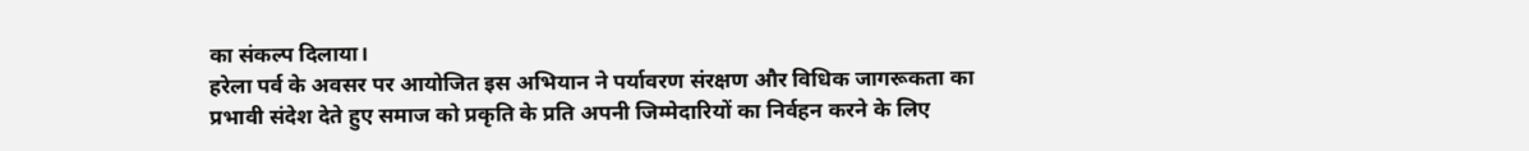का संकल्प दिलाया।
हरेला पर्व के अवसर पर आयोजित इस अभियान ने पर्यावरण संरक्षण और विधिक जागरूकता का प्रभावी संदेश देते हुए समाज को प्रकृति के प्रति अपनी जिम्मेदारियों का निर्वहन करने के लिए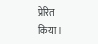प्रेरित किया।